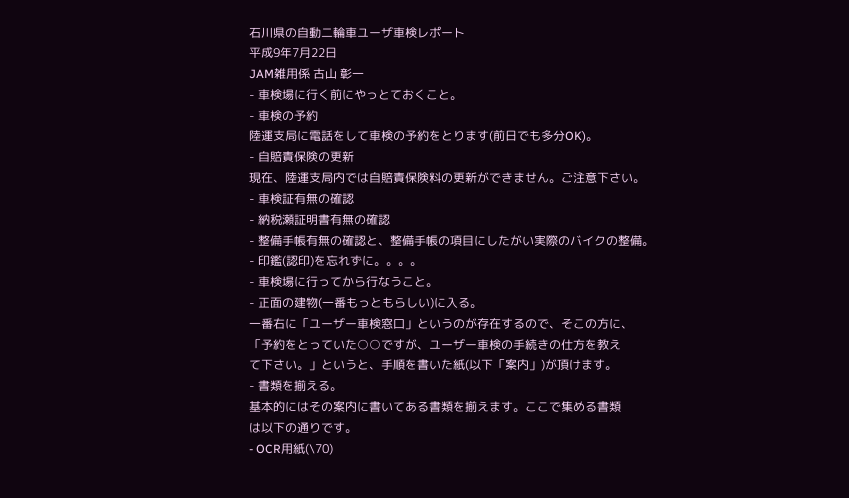石川県の自動二輪車ユーザ車検レポート
平成9年7月22日
JAM雑用係 古山 彰一
- 車検場に行く前にやっとておくこと。
- 車検の予約
陸運支局に電話をして車検の予約をとります(前日でも多分OK)。
- 自賠責保険の更新
現在、陸運支局内では自賠責保険料の更新ができません。ご注意下さい。
- 車検証有無の確認
- 納税瀬証明書有無の確認
- 整備手帳有無の確認と、整備手帳の項目にしたがい実際のバイクの整備。
- 印鑑(認印)を忘れずに。。。。
- 車検場に行ってから行なうこと。
- 正面の建物(一番もっともらしい)に入る。
一番右に「ユーザー車検窓口」というのが存在するので、そこの方に、
「予約をとっていた○○ですが、ユーザー車検の手続きの仕方を教え
て下さい。」というと、手順を書いた紙(以下「案内」)が頂けます。
- 書類を揃える。
基本的にはその案内に書いてある書類を揃えます。ここで集める書類
は以下の通りです。
- OCR用紙(\70)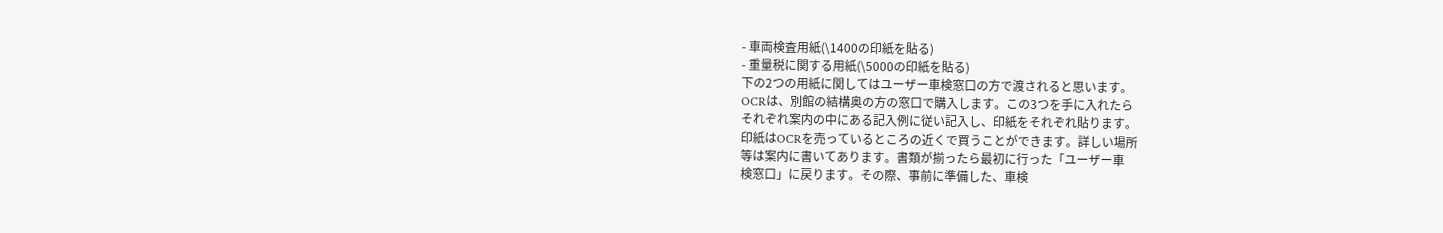- 車両検査用紙(\1400の印紙を貼る)
- 重量税に関する用紙(\5000の印紙を貼る)
下の2つの用紙に関してはユーザー車検窓口の方で渡されると思います。
OCRは、別館の結構奥の方の窓口で購入します。この3つを手に入れたら
それぞれ案内の中にある記入例に従い記入し、印紙をそれぞれ貼ります。
印紙はOCRを売っているところの近くで買うことができます。詳しい場所
等は案内に書いてあります。書類が揃ったら最初に行った「ユーザー車
検窓口」に戻ります。その際、事前に準備した、車検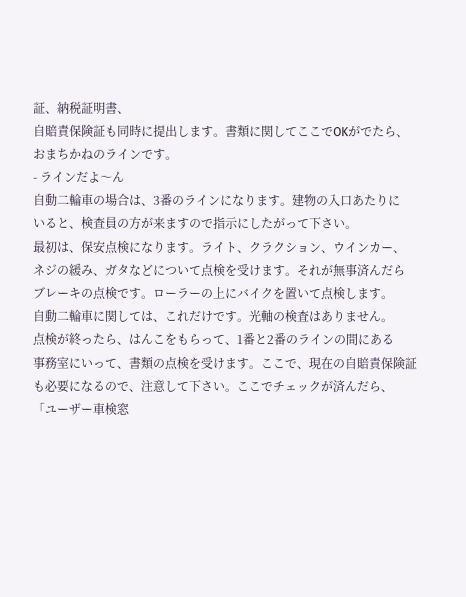証、納税証明書、
自賠責保険証も同時に提出します。書類に関してここでOKがでたら、
おまちかねのラインです。
- ラインだよ〜ん
自動二輪車の場合は、3番のラインになります。建物の入口あたりに
いると、検査員の方が来ますので指示にしたがって下さい。
最初は、保安点検になります。ライト、クラクション、ウインカー、
ネジの緩み、ガタなどについて点検を受けます。それが無事済んだら
ブレーキの点検です。ローラーの上にバイクを置いて点検します。
自動二輪車に関しては、これだけです。光軸の検査はありません。
点検が終ったら、はんこをもらって、1番と2番のラインの間にある
事務室にいって、書類の点検を受けます。ここで、現在の自賠責保険証
も必要になるので、注意して下さい。ここでチェックが済んだら、
「ユーザー車検窓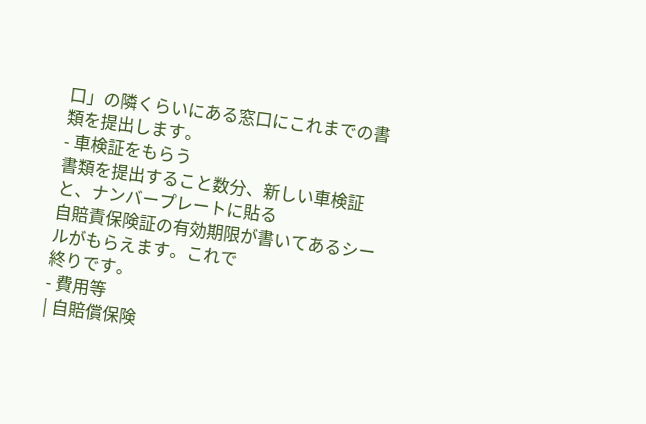口」の隣くらいにある窓口にこれまでの書類を提出します。
- 車検証をもらう
書類を提出すること数分、新しい車検証と、ナンバープレートに貼る
自賠責保険証の有効期限が書いてあるシールがもらえます。これで
終りです。
- 費用等
| 自賠償保険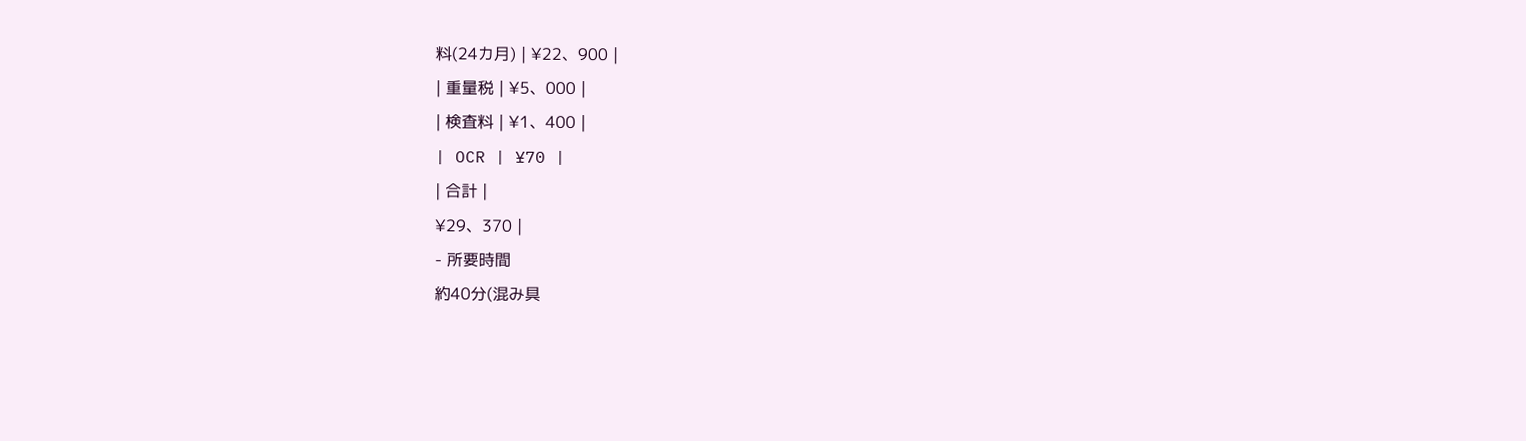料(24カ月) | ¥22、900 |
| 重量税 | ¥5、000 |
| 検査料 | ¥1、400 |
| OCR | ¥70 |
| 合計 |
¥29、370 |
- 所要時間
約40分(混み具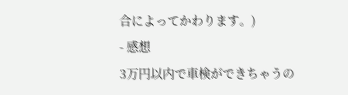合によってかわります。)
- 感想
3万円以内で車検ができちゃうの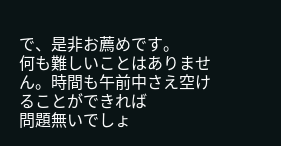で、是非お薦めです。
何も難しいことはありません。時間も午前中さえ空けることができれば
問題無いでしょ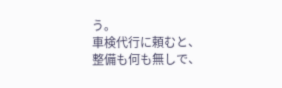う。
車検代行に頼むと、整備も何も無しで、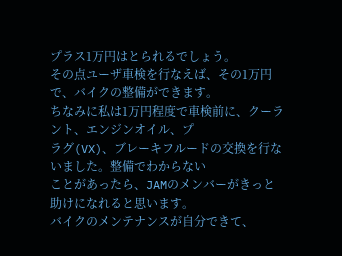プラス1万円はとられるでしょう。
その点ユーザ車検を行なえば、その1万円で、バイクの整備ができます。
ちなみに私は1万円程度で車検前に、クーラント、エンジンオイル、プ
ラグ(VX)、ブレーキフルードの交換を行ないました。整備でわからない
ことがあったら、JAMのメンバーがきっと助けになれると思います。
バイクのメンテナンスが自分できて、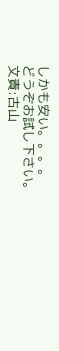しかも安い。。。。
どうぞお試し下さい。
文責:古山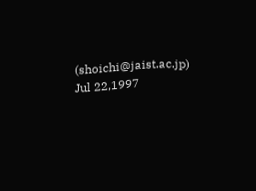(shoichi@jaist.ac.jp)
Jul 22,1997